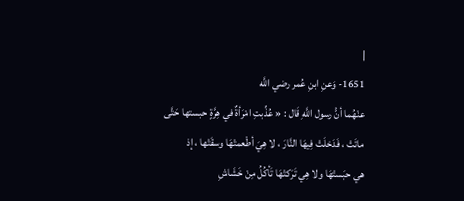|
1651- وَعنِ ابنِ عُمر رضي اللَّه
عنْهُما أنَّْ رسول اللَّهِ قَال : « عُذِّبتِ امْرَأةٌ في هِرَّةٍ حبستها حَتَّى
ماتَتْ ، فَدَخلَتْ فِيهَا النَّارَ ، لا هِيَ أطْعمتْهَا وسقَتْها ، إذ
هي حبَستْهَا ولا هِي تَرَكتْهَا تَأكُلُ مِنْ خَشَاشِ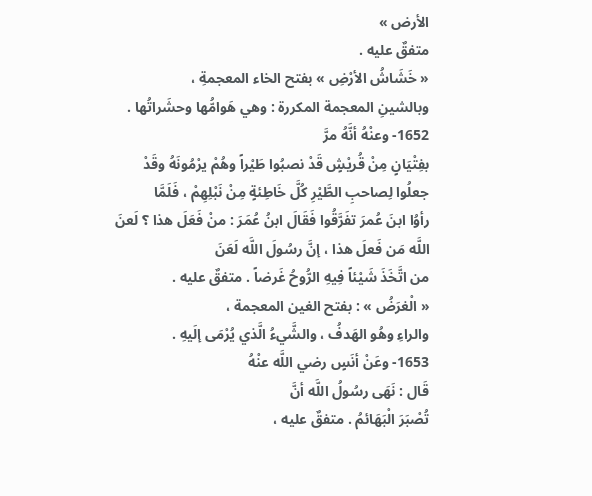الأرض »
متفقٌ عليه .
« خَشَاشُ الأرْضِ » بفتح الخاء المعجمةِ ،
وبالشينِ المعجمة المكررة : وهي هَوامُّها وحشَراتُها .
1652- وعنْهُ أنَّهُ مرَّ
بفِتْيَانٍ مِنْ قُريْشٍ قَدْ نصبُوا طَيْراً وهُمْ يرْمُونَهُ وقَدْ
جعلُوا لِصاحبِ الطَّيْرِ كُلَّ خَاطِئةٍ مِنْ نَبْلِهِمْ ، فَلَمَّا
رأوُا ابنَ عُمرَ تفَرَّقُوا فَقَالَ ابنُ عُمَرَ : منْ فَعَلَ هذا ؟ لَعنَ
اللَّه مَن فَعلَ هذا ، إنَّ رسُولَ اللَّه لَعَنَ
من اتَّخَذَ شَيْئاً فِيهِ الرُّوحُ غَرضاً . متفقٌ عليه .
« الْغرَضُ » : بفتح الغين المعجمة ،
والراءِ وهُو الهَدفُ ، والشَّيءُ الَّذي يُرْمَى إلَيهِ .
1653- وعَنْ أنَسٍ رضي اللَّه عنْهُ
قَال : نَهَى رسُولُ اللَّه أنَّ
تُصْبَرَ الْبَهَائمُ . متفقٌ عليه ،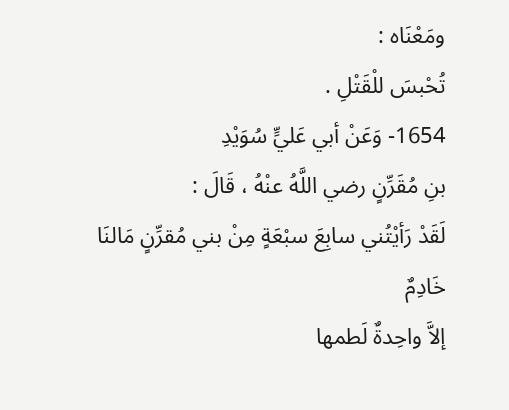ومَعْنَاه :
تُحْبسَ للْقَتْلِ .
1654- وَعَنْ أبي عَليٍّ سُوَيْدِ
بنِ مُقَرِّنٍ رضي اللَّهُ عنْهُ ، قَالَ :
لَقَدْ رَأيْتُني سابِعَ سبْعَةٍ مِنْ بني مُقرِّنٍ مَالنَا خَادِمٌ
إلاَّ واحِدةٌ لَطمها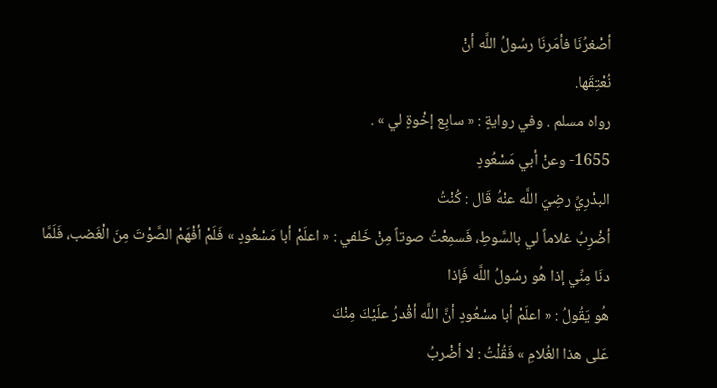أصْغرُنَا فأمَرنَا رسُولُ اللَّه أنْ
نُعْتِقَها.
رواه مسلم . وفي روايةٍ : « سابِع إخْوةٍ لي » .
1655- وعنْ أبي مَسْعُودٍ
البدْرِيِّ رضِيَ اللَّه عنْهُ قَال : كُنْتُ
أضْرِبُ غلاماً لي بالسَّوطِ، فَسمِعْتُ صوتاً مِنْ خَلفي : « اعلَمْ أبا مَسْعُودٍ » فَلَمْ أفْهَمْ الصَّوْتَ مِنَ الْغَضب، فَلَمَّا
دنَا مِنِّي إذا هُو رسُولُ اللَّه فَإذا
هُو يَقُولُ : « اعلَمْ أبا مسْعُودٍ أنَّ اللَّه أقْدرُ علَيْكَ مِنْكَ
عَلى هذا الغُلامِ » فَقُلْتُ : لا أضْربُ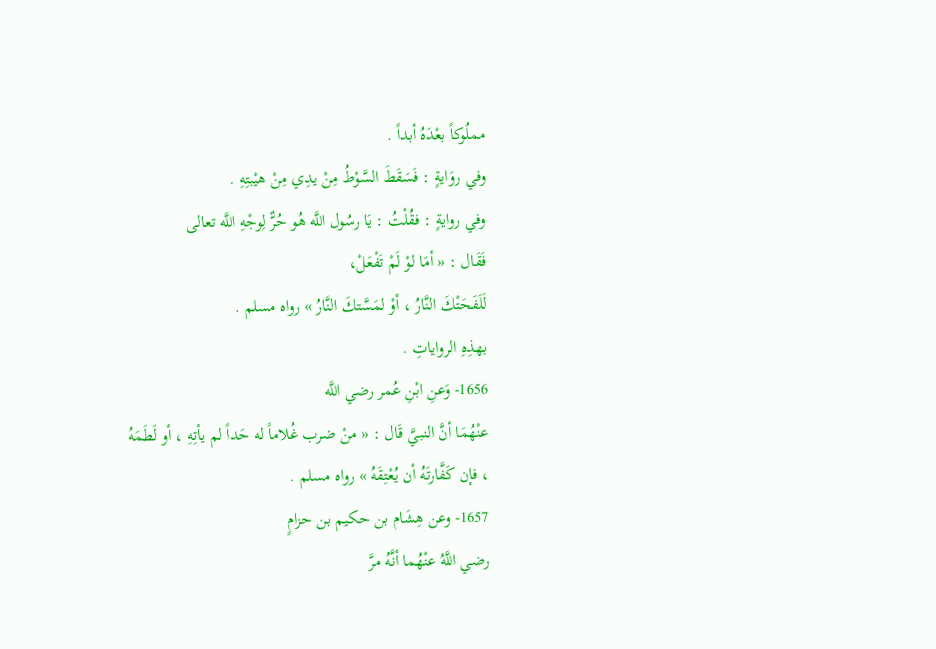مملُوكاً بعْدَهُ أبداً .
وفي روَايةٍ : فَسَقَطَ السَّوْطُ مِنْ يدِي مِنْ هيْبتِهِ .
وفي روايةٍ : فقُلْتُ : يَا رسُول اللَّه هُو حُرٌّ لِوجْهِ اللَّه تعالى
فَقَال : « أمَا لوْ لَمْ تَفْعَلْ،
لَلَفَحَتْكَ النَّارُ ، أوْ لمَسَّتكَ النَّارُ » رواه مسلم .
بهذِهِ الرواياتِ .
1656- وَعنِ ابْنِ عُمر رضي اللَّه
عنْهُمَا أنَّ النبيَّ قَال : « منْ ضرب غُلاماً له حَداً لم يأتِهِ ، أو لَطَمَهُ
، فإن كَفَّارتَهُ أن يُعْتِقَهُ » رواه مسلم .
1657- وعن هِشَام بن حكيم بن حزامٍ
رضي اللَّهُ عنْهُما أنَّهُ مرَّ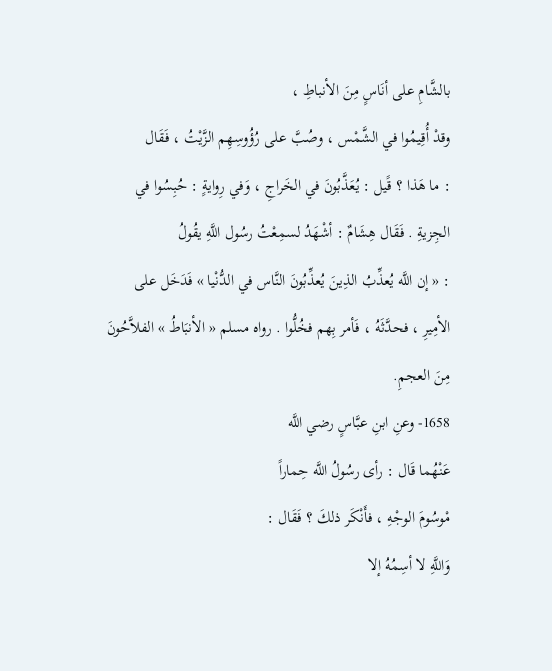بالشَّامِ على أنَاسٍ مِنَ الأنباطِ ،
وقدْ أُقِيمُوا في الشَّمْس ، وصُبَّ على رُؤُوسِهِم الزَّيْتُ ، فَقَال
: ما هَذا ؟ قًيل : يُعَذَّبُونَ في الخَراجِ ، وَفي رِوايةٍ : حُبِسُوا في الجِزيةِ . فَقَال هِشَامٌ : أشْهَدُ لسمِعْتُ رسُول اللَّهِ يقُولُ
: « إن اللَّه يُعذِّبُ الذِينَ يُعذِّبُونَ النَّاس في الدُّنْيا » فَدَخَل على
الأمِيرِ ، فحدَّثَهُ ، فَأمر بِهم فخُلُّوا . رواه مسلم « الأنبَاطُ » الفلاَّحُونَ مِنَ العجمِ.
1658- وعنِ ابنِ عبَّاسٍ رضي اللَّه
عَنْهُما قَال : رأى رسُولُ اللَّه حِماراً
مْوسُومَ الوجْهِ ، فأَنْكَر ذلكَ ؟ فَقَال :
وَاللَّهِ لا أسِمُهُ إلا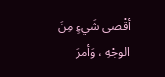أقْصى شَيءٍ مِنَ الوجْهِ ، وَأمرَ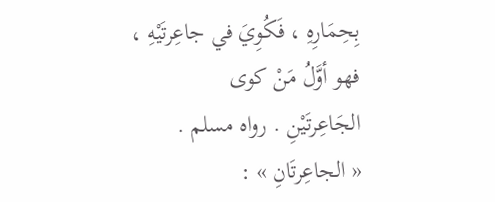بِحِمَارِهِ ، فَكُوِيَ في جاعِرتَيْهِ ، فهو أوَّلُ مَنْ كوى
الجَاعِرتَيْنِ . رواه مسلم .
« الجاعِرتَانِ » :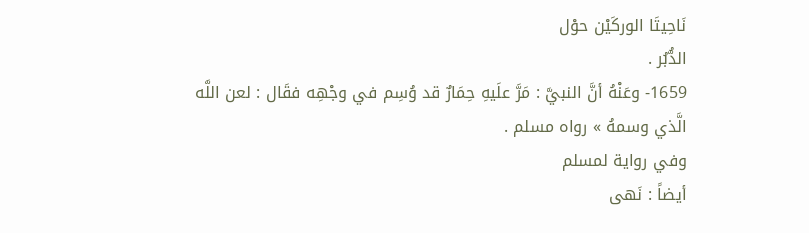نَاحِيتَا الوركَيْن حوْل
الدُّبُر .
1659- وعَنْهُ أنَّ النبيَّ : مَرَّ علَيهِ حِمَارٌ قد وُسِم في وجْهِه فقَال : لعن اللَّه الَّذي وسمهُ » رواه مسلم .
وفي رواية لمسلم
أيضاً : نَهى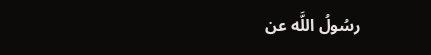رسُولُ اللَّه عن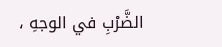الضَّرْبِ في الوجهِ ،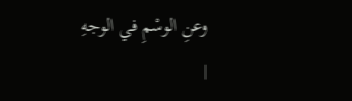وعنِ الوسْمِ في الوجهِ
|